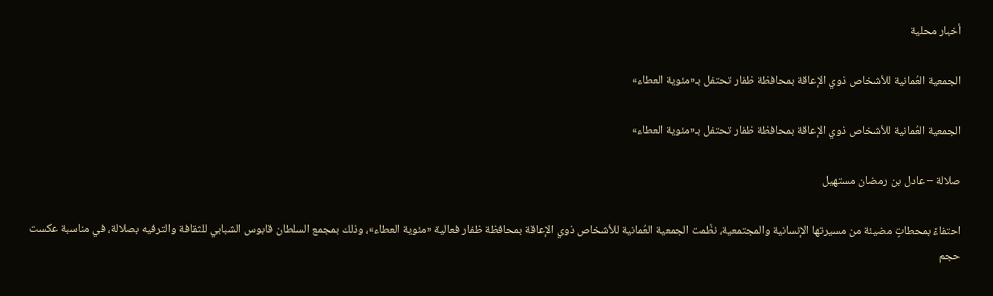أخبار محلية

الجمعية العُمانية للأشخاص ذوي الإعاقة بمحافظة ظفار تحتفل بـ«مئوية العطاء»

الجمعية العُمانية للأشخاص ذوي الإعاقة بمحافظة ظفار تحتفل بـ«مئوية العطاء»

صلالة – عادل بن رمضان مستهيل

احتفاءً بمحطاتٍ مضيئة من مسيرتها الإنسانية والمجتمعية، نظّمت الجمعية العُمانية للأشخاص ذوي الإعاقة بمحافظة ظفار فعالية «مئوية العطاء»، وذلك بمجمع السلطان قابوس الشبابي للثقافة والترفيه بصلالة، في مناسبة عكست حجم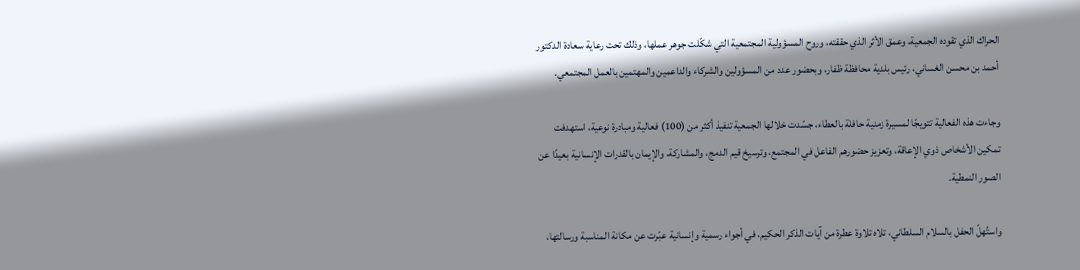الحراك الذي تقوده الجمعية، وعمق الأثر الذي حققته، وروح المسؤولية المجتمعية التي شكّلت جوهر عملها، وذلك تحت رعاية سعادة الدكتور أحمد بن محسن الغساني، رئيس بلدية محافظة ظفار، وبحضور عدد من المسؤولين والشركاء والداعمين والمهتمين بالعمل المجتمعي.

وجاءت هذه الفعالية تتويجًا لمسيرة زمنية حافلة بالعطاء، جسّدت خلالها الجمعية تنفيذ أكثر من (100) فعالية ومبادرة نوعية، استهدفت تمكين الأشخاص ذوي الإعاقة، وتعزيز حضورهم الفاعل في المجتمع، وترسيخ قيم الدمج، والمشاركة، والإيمان بالقدرات الإنسانية بعيدًا عن الصور النمطية.

واستُهلّ الحفل بالسلام السلطاني، تلاه تلاوة عطرة من آيات الذكر الحكيم، في أجواء رسمية وإنسانية عبّرت عن مكانة المناسبة ورسالتها،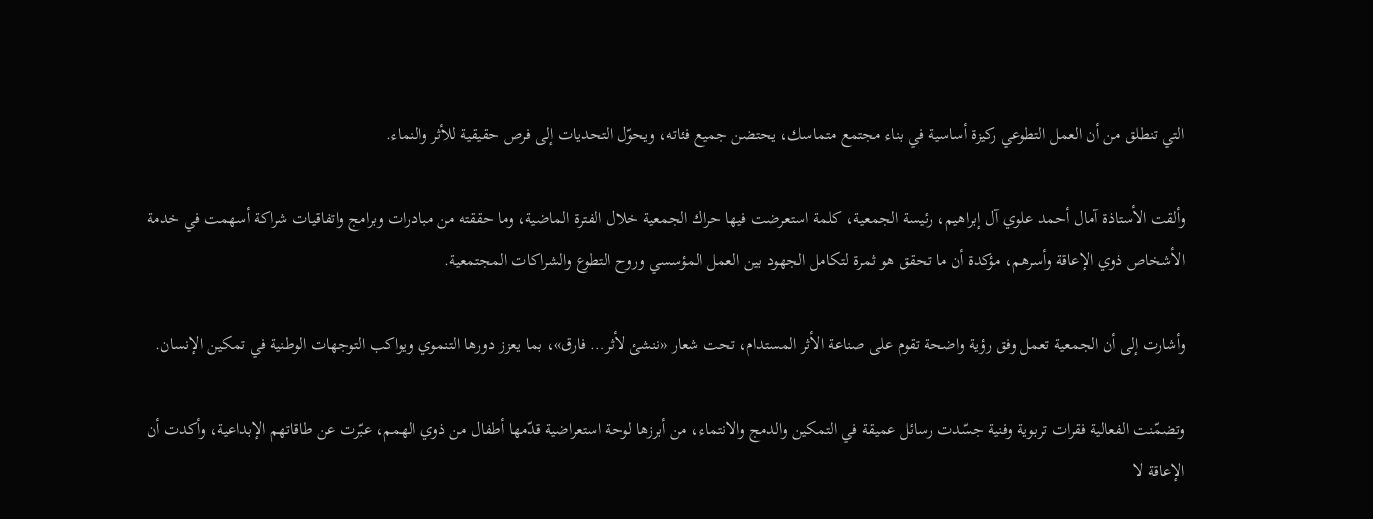التي تنطلق من أن العمل التطوعي ركيزة أساسية في بناء مجتمع متماسك، يحتضن جميع فئاته، ويحوّل التحديات إلى فرص حقيقية للأثر والنماء.

وألقت الأستاذة آمال أحمد علوي آل إبراهيم، رئيسة الجمعية، كلمة استعرضت فيها حراك الجمعية خلال الفترة الماضية، وما حققته من مبادرات وبرامج واتفاقيات شراكة أسهمت في خدمة الأشخاص ذوي الإعاقة وأسرهم، مؤكدة أن ما تحقق هو ثمرة لتكامل الجهود بين العمل المؤسسي وروح التطوع والشراكات المجتمعية.

وأشارت إلى أن الجمعية تعمل وفق رؤية واضحة تقوم على صناعة الأثر المستدام، تحت شعار «ننشئ لأثر… فارق»، بما يعزز دورها التنموي ويواكب التوجهات الوطنية في تمكين الإنسان.

وتضمّنت الفعالية فقرات تربوية وفنية جسّدت رسائل عميقة في التمكين والدمج والانتماء، من أبرزها لوحة استعراضية قدّمها أطفال من ذوي الهمم، عبّرت عن طاقاتهم الإبداعية، وأكدت أن الإعاقة لا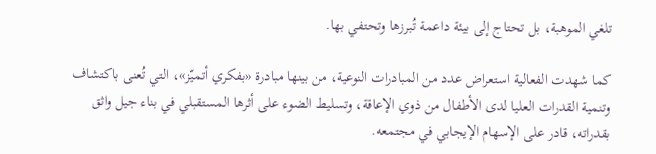تلغي الموهبة، بل تحتاج إلى بيئة داعمة تُبرزها وتحتفي بها.

كما شهدت الفعالية استعراض عدد من المبادرات النوعية، من بينها مبادرة «بفكري أتميّز»، التي تُعنى باكتشاف وتنمية القدرات العليا لدى الأطفال من ذوي الإعاقة، وتسليط الضوء على أثرها المستقبلي في بناء جيل واثق بقدراته، قادر على الإسهام الإيجابي في مجتمعه.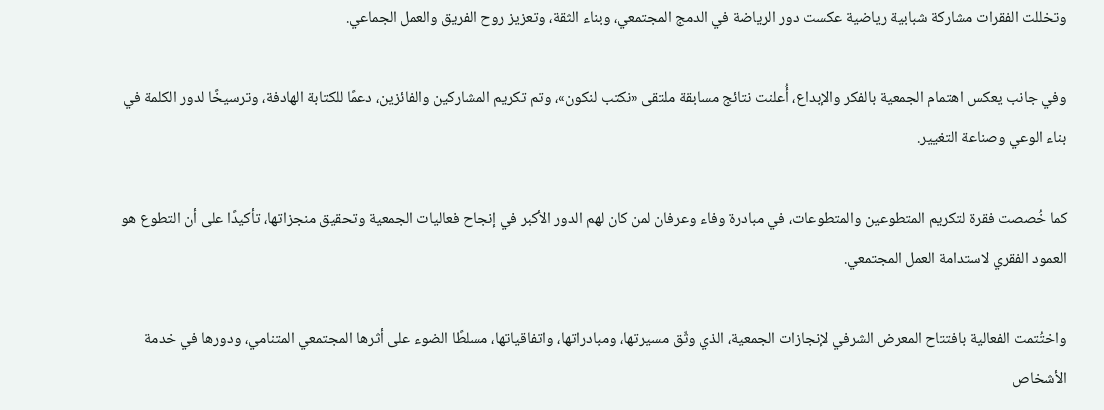وتخللت الفقرات مشاركة شبابية رياضية عكست دور الرياضة في الدمج المجتمعي، وبناء الثقة، وتعزيز روح الفريق والعمل الجماعي.

وفي جانب يعكس اهتمام الجمعية بالفكر والإبداع، أُعلنت نتائج مسابقة ملتقى «نكتب لنكون»، وتم تكريم المشاركين والفائزين، دعمًا للكتابة الهادفة، وترسيخًا لدور الكلمة في بناء الوعي وصناعة التغيير.

كما خُصصت فقرة لتكريم المتطوعين والمتطوعات، في مبادرة وفاء وعرفان لمن كان لهم الدور الأكبر في إنجاح فعاليات الجمعية وتحقيق منجزاتها، تأكيدًا على أن التطوع هو العمود الفقري لاستدامة العمل المجتمعي.

واختُتمت الفعالية بافتتاح المعرض الشرفي لإنجازات الجمعية، الذي وثّق مسيرتها، ومبادراتها، واتفاقياتها، مسلطًا الضوء على أثرها المجتمعي المتنامي، ودورها في خدمة الأشخاص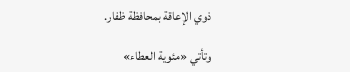ذوي الإعاقة بمحافظة ظفار.

وتأتي «مئوية العطاء»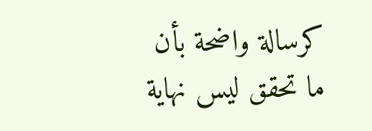كرسالة واضحة بأن ما تحقق ليس نهاية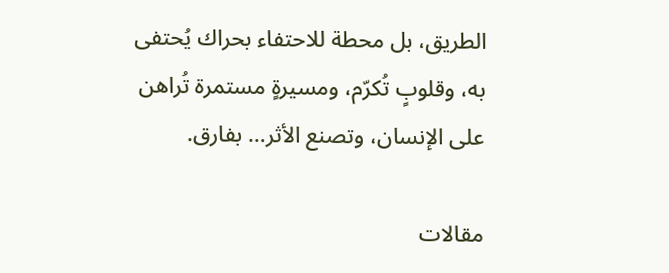الطريق، بل محطة للاحتفاء بحراك يُحتفى به، وقلوبٍ تُكرّم، ومسيرةٍ مستمرة تُراهن على الإنسان، وتصنع الأثر… بفارق.

مقالات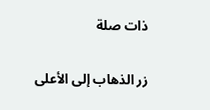ذات صلة

زر الذهاب إلى الأعلى